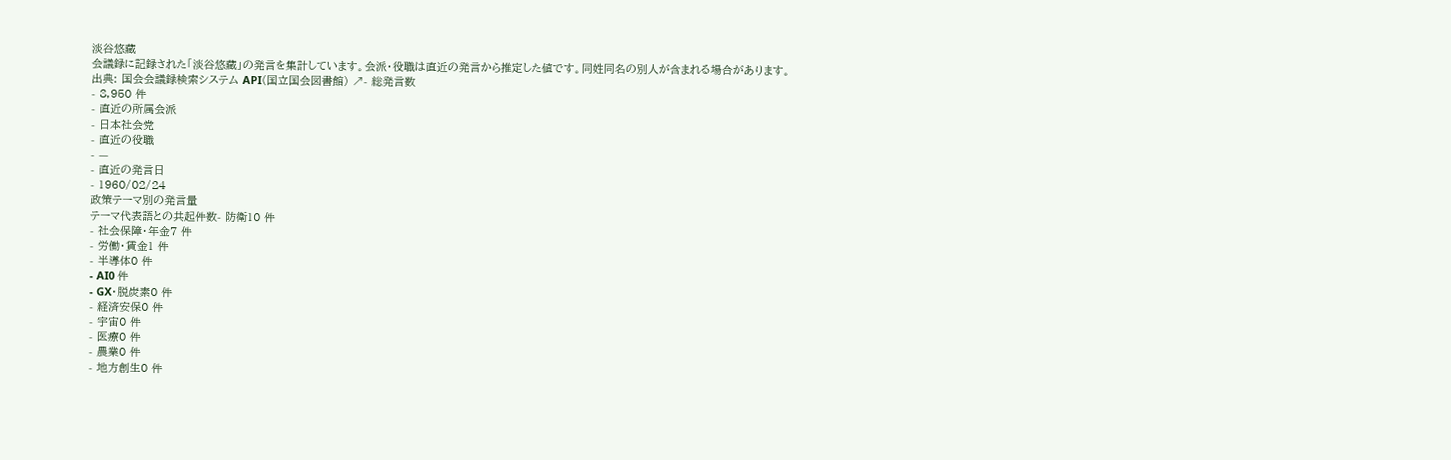淡谷悠藏
会議録に記録された「淡谷悠藏」の発言を集計しています。会派・役職は直近の発言から推定した値です。同姓同名の別人が含まれる場合があります。
出典: 国会会議録検索システム API(国立国会図書館) ↗- 総発言数
- 8,950 件
- 直近の所属会派
- 日本社会党
- 直近の役職
- —
- 直近の発言日
- 1960/02/24
政策テーマ別の発言量
テーマ代表語との共起件数- 防衛10 件
- 社会保障・年金7 件
- 労働・賃金1 件
- 半導体0 件
- AI0 件
- GX・脱炭素0 件
- 経済安保0 件
- 宇宙0 件
- 医療0 件
- 農業0 件
- 地方創生0 件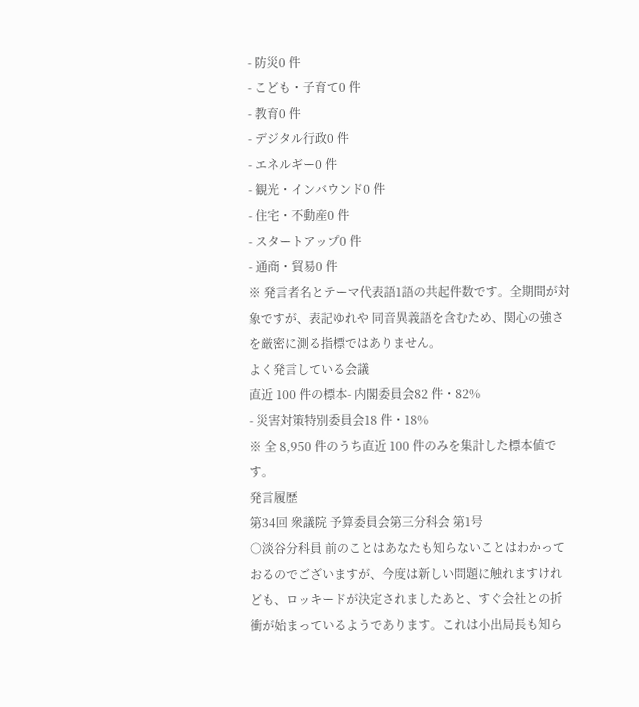- 防災0 件
- こども・子育て0 件
- 教育0 件
- デジタル行政0 件
- エネルギー0 件
- 観光・インバウンド0 件
- 住宅・不動産0 件
- スタートアップ0 件
- 通商・貿易0 件
※ 発言者名とテーマ代表語1語の共起件数です。全期間が対象ですが、表記ゆれや 同音異義語を含むため、関心の強さを厳密に測る指標ではありません。
よく発言している会議
直近 100 件の標本- 内閣委員会82 件・82%
- 災害対策特別委員会18 件・18%
※ 全 8,950 件のうち直近 100 件のみを集計した標本値です。
発言履歴
第34回 衆議院 予算委員会第三分科会 第1号
○淡谷分科員 前のことはあなたも知らないことはわかっておるのでございますが、今度は新しい問題に触れますけれども、ロッキードが決定されましたあと、すぐ会社との折衝が始まっているようであります。これは小出局長も知ら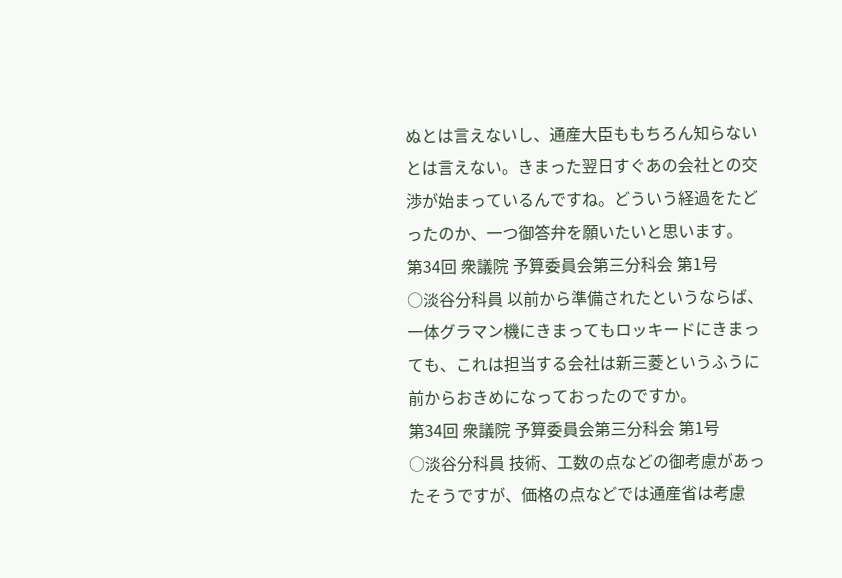ぬとは言えないし、通産大臣ももちろん知らないとは言えない。きまった翌日すぐあの会社との交渉が始まっているんですね。どういう経過をたどったのか、一つ御答弁を願いたいと思います。
第34回 衆議院 予算委員会第三分科会 第1号
○淡谷分科員 以前から準備されたというならば、一体グラマン機にきまってもロッキードにきまっても、これは担当する会社は新三菱というふうに前からおきめになっておったのですか。
第34回 衆議院 予算委員会第三分科会 第1号
○淡谷分科員 技術、工数の点などの御考慮があったそうですが、価格の点などでは通産省は考慮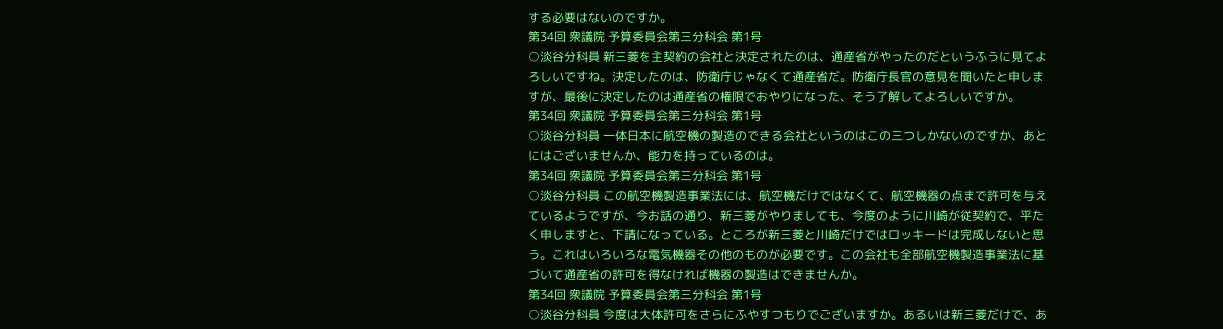する必要はないのですか。
第34回 衆議院 予算委員会第三分科会 第1号
○淡谷分科員 新三菱を主契約の会社と決定されたのは、通産省がやったのだというふうに見てよろしいですね。決定したのは、防衛庁じゃなくて通産省だ。防衛庁長官の意見を聞いたと申しますが、最後に決定したのは通産省の権限でおやりになった、そう了解してよろしいですか。
第34回 衆議院 予算委員会第三分科会 第1号
○淡谷分科員 一体日本に航空機の製造のできる会社というのはこの三つしかないのですか、あとにはございませんか、能力を持っているのは。
第34回 衆議院 予算委員会第三分科会 第1号
○淡谷分科員 この航空機製造事業法には、航空機だけではなくて、航空機器の点まで許可を与えているようですが、今お話の通り、新三菱がやりましても、今度のように川崎が従契約で、平たく申しますと、下請になっている。ところが新三菱と川崎だけではロッキードは完成しないと思う。これはいろいろな電気機器その他のものが必要です。この会社も全部航空機製造事業法に基づいて通産省の許可を得なければ機器の製造はできませんか。
第34回 衆議院 予算委員会第三分科会 第1号
○淡谷分科員 今度は大体許可をさらにふやすつもりでございますか。あるいは新三菱だけで、あ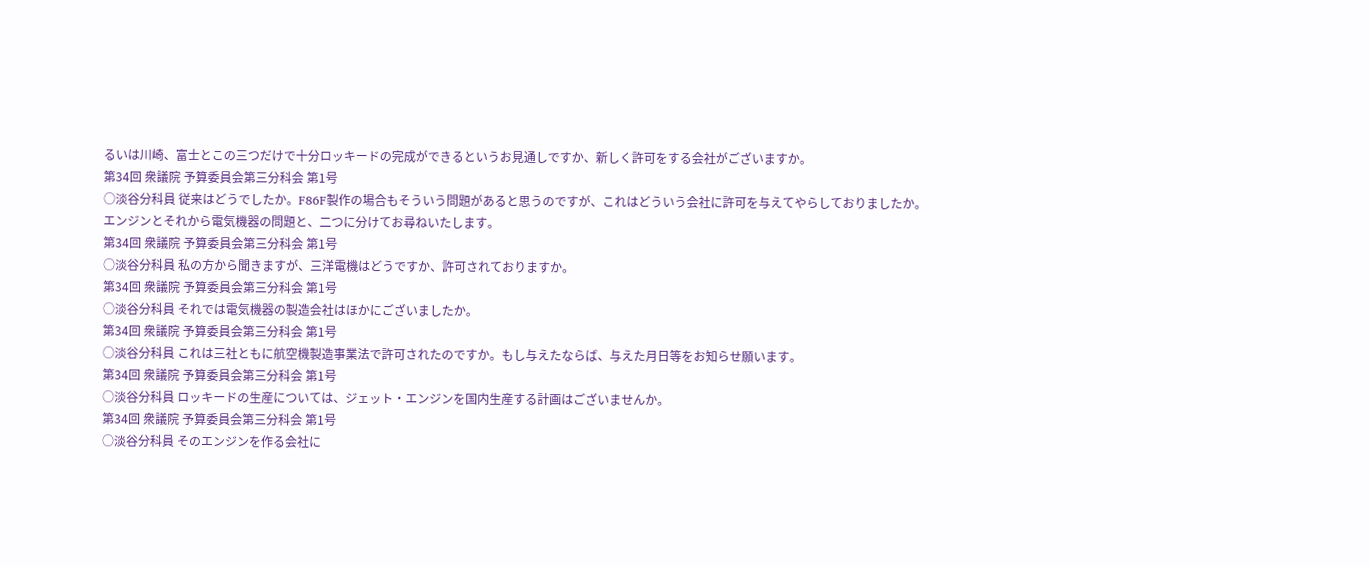るいは川崎、富士とこの三つだけで十分ロッキードの完成ができるというお見通しですか、新しく許可をする会社がございますか。
第34回 衆議院 予算委員会第三分科会 第1号
○淡谷分科員 従来はどうでしたか。F86F製作の場合もそういう問題があると思うのですが、これはどういう会社に許可を与えてやらしておりましたか。エンジンとそれから電気機器の問題と、二つに分けてお尋ねいたします。
第34回 衆議院 予算委員会第三分科会 第1号
○淡谷分科員 私の方から聞きますが、三洋電機はどうですか、許可されておりますか。
第34回 衆議院 予算委員会第三分科会 第1号
○淡谷分科員 それでは電気機器の製造会社はほかにございましたか。
第34回 衆議院 予算委員会第三分科会 第1号
○淡谷分科員 これは三社ともに航空機製造事業法で許可されたのですか。もし与えたならば、与えた月日等をお知らせ願います。
第34回 衆議院 予算委員会第三分科会 第1号
○淡谷分科員 ロッキードの生産については、ジェット・エンジンを国内生産する計画はございませんか。
第34回 衆議院 予算委員会第三分科会 第1号
○淡谷分科員 そのエンジンを作る会社に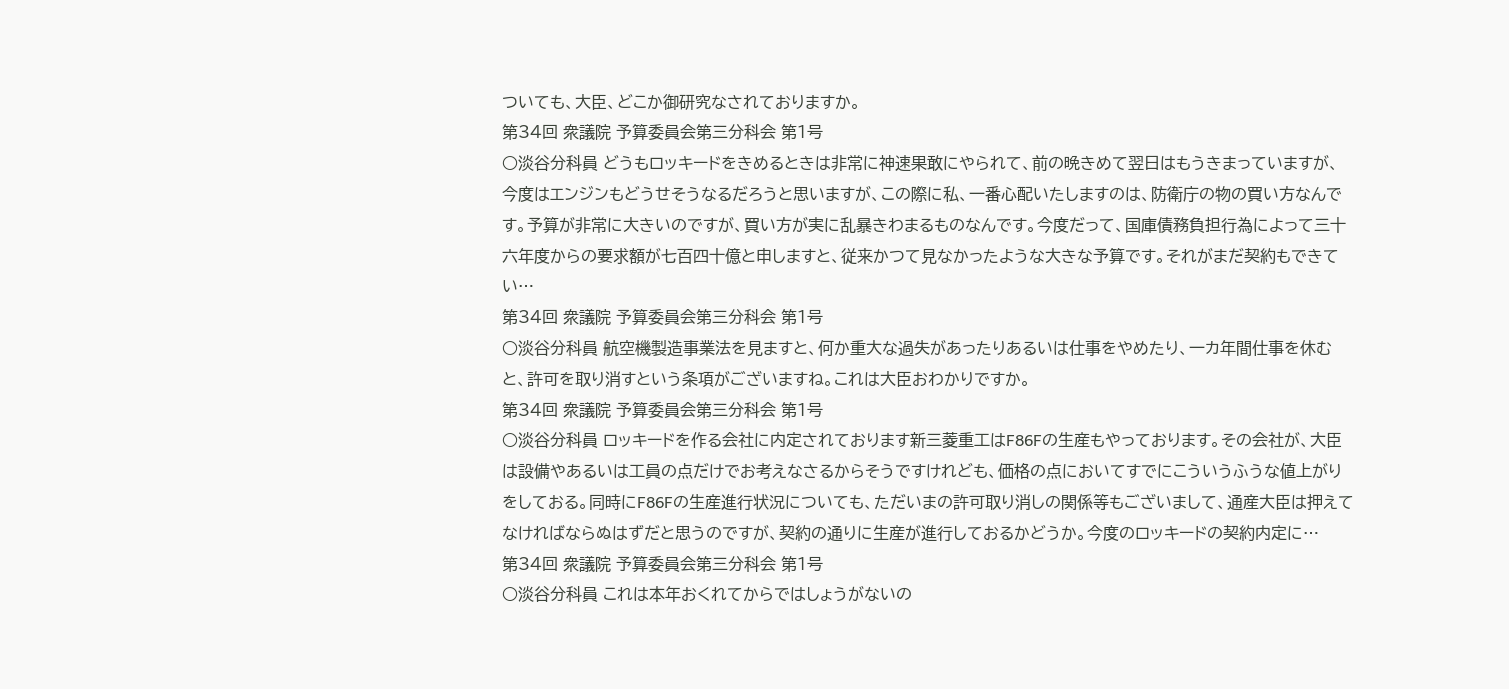ついても、大臣、どこか御研究なされておりますか。
第34回 衆議院 予算委員会第三分科会 第1号
○淡谷分科員 どうもロッキードをきめるときは非常に神速果敢にやられて、前の晩きめて翌日はもうきまっていますが、今度はエンジンもどうせそうなるだろうと思いますが、この際に私、一番心配いたしますのは、防衛庁の物の買い方なんです。予算が非常に大きいのですが、買い方が実に乱暴きわまるものなんです。今度だって、国庫債務負担行為によって三十六年度からの要求額が七百四十億と申しますと、従来かつて見なかったような大きな予算です。それがまだ契約もできてい…
第34回 衆議院 予算委員会第三分科会 第1号
○淡谷分科員 航空機製造事業法を見ますと、何か重大な過失があったりあるいは仕事をやめたり、一カ年間仕事を休むと、許可を取り消すという条項がございますね。これは大臣おわかりですか。
第34回 衆議院 予算委員会第三分科会 第1号
○淡谷分科員 ロッキードを作る会社に内定されております新三菱重工はF86Fの生産もやっております。その会社が、大臣は設備やあるいは工員の点だけでお考えなさるからそうですけれども、価格の点においてすでにこういうふうな値上がりをしておる。同時にF86Fの生産進行状況についても、ただいまの許可取り消しの関係等もございまして、通産大臣は押えてなければならぬはずだと思うのですが、契約の通りに生産が進行しておるかどうか。今度のロッキードの契約内定に…
第34回 衆議院 予算委員会第三分科会 第1号
○淡谷分科員 これは本年おくれてからではしょうがないの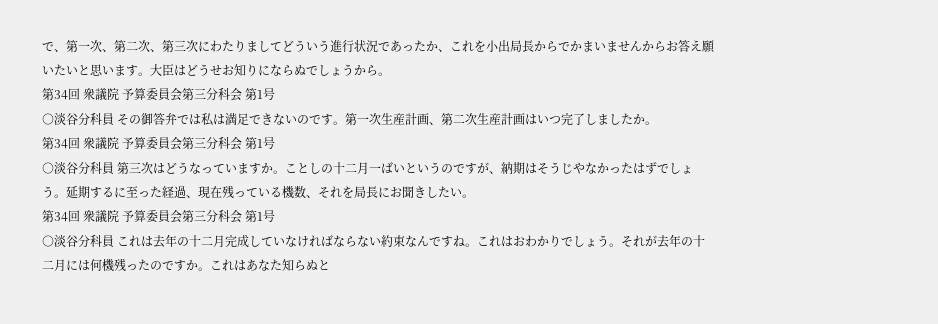で、第一次、第二次、第三次にわたりましてどういう進行状況であったか、これを小出局長からでかまいませんからお答え願いたいと思います。大臣はどうせお知りにならぬでしょうから。
第34回 衆議院 予算委員会第三分科会 第1号
○淡谷分科員 その御答弁では私は満足できないのです。第一次生産計画、第二次生産計画はいつ完了しましたか。
第34回 衆議院 予算委員会第三分科会 第1号
○淡谷分科員 第三次はどうなっていますか。ことしの十二月一ばいというのですが、納期はそうじやなかったはずでしょう。延期するに至った経過、現在残っている機数、それを局長にお聞きしたい。
第34回 衆議院 予算委員会第三分科会 第1号
○淡谷分科員 これは去年の十二月完成していなければならない約束なんですね。これはおわかりでしょう。それが去年の十二月には何機残ったのですか。これはあなた知らぬと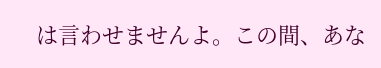は言わせませんよ。この間、あな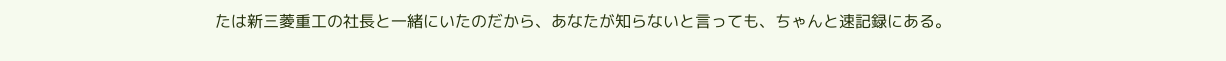たは新三菱重工の社長と一緒にいたのだから、あなたが知らないと言っても、ちゃんと速記録にある。